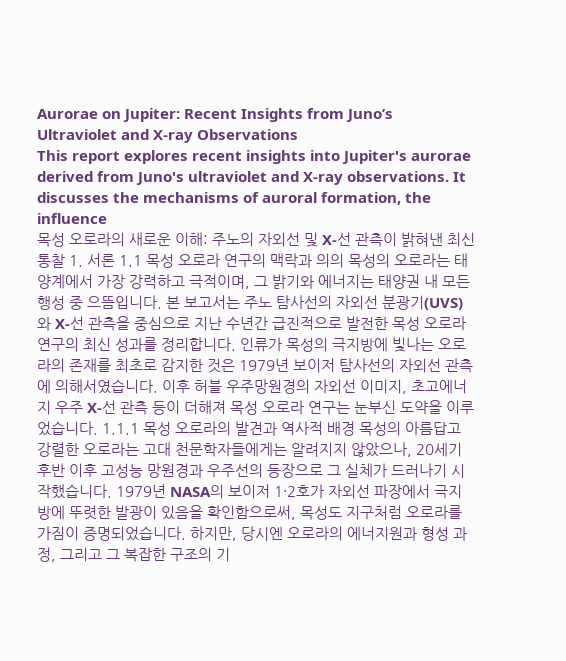Aurorae on Jupiter: Recent Insights from Juno’s Ultraviolet and X-ray Observations
This report explores recent insights into Jupiter's aurorae derived from Juno's ultraviolet and X-ray observations. It discusses the mechanisms of auroral formation, the influence
목성 오로라의 새로운 이해: 주노의 자외선 및 X-선 관측이 밝혀낸 최신 통찰 1. 서론 1.1 목성 오로라 연구의 맥락과 의의 목성의 오로라는 태양계에서 가장 강력하고 극적이며, 그 밝기와 에너지는 태양권 내 모든 행성 중 으뜸입니다. 본 보고서는 주노 탐사선의 자외선 분광기(UVS)와 X-선 관측을 중심으로 지난 수년간 급진적으로 발전한 목성 오로라 연구의 최신 성과를 정리합니다. 인류가 목성의 극지방에 빛나는 오로라의 존재를 최초로 감지한 것은 1979년 보이저 탐사선의 자외선 관측에 의해서였습니다. 이후 허블 우주망원경의 자외선 이미지, 초고에너지 우주 X-선 관측 등이 더해져 목성 오로라 연구는 눈부신 도약을 이루었습니다. 1.1.1 목성 오로라의 발견과 역사적 배경 목성의 아름답고 강렬한 오로라는 고대 천문학자들에게는 알려지지 않았으나, 20세기 후반 이후 고성능 망원경과 우주선의 등장으로 그 실체가 드러나기 시작했습니다. 1979년 NASA의 보이저 1·2호가 자외선 파장에서 극지방에 뚜렷한 발광이 있음을 확인함으로써, 목성도 지구처럼 오로라를 가짐이 증명되었습니다. 하지만, 당시엔 오로라의 에너지원과 형성 과정, 그리고 그 복잡한 구조의 기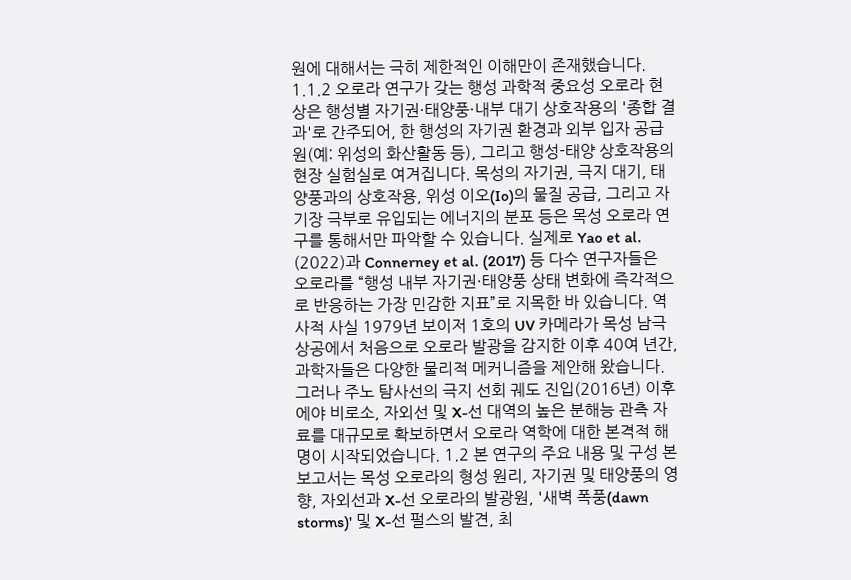원에 대해서는 극히 제한적인 이해만이 존재했습니다. 1.1.2 오로라 연구가 갖는 행성 과학적 중요성 오로라 현상은 행성별 자기권·태양풍·내부 대기 상호작용의 '종합 결과'로 간주되어, 한 행성의 자기권 환경과 외부 입자 공급원(예: 위성의 화산활동 등), 그리고 행성-태양 상호작용의 현장 실험실로 여겨집니다. 목성의 자기권, 극지 대기, 태양풍과의 상호작용, 위성 이오(Io)의 물질 공급, 그리고 자기장 극부로 유입되는 에너지의 분포 등은 목성 오로라 연구를 통해서만 파악할 수 있습니다. 실제로 Yao et al. (2022)과 Connerney et al. (2017) 등 다수 연구자들은 오로라를 “행성 내부 자기권·태양풍 상태 변화에 즉각적으로 반응하는 가장 민감한 지표”로 지목한 바 있습니다. 역사적 사실 1979년 보이저 1호의 UV 카메라가 목성 남극 상공에서 처음으로 오로라 발광을 감지한 이후 40여 년간, 과학자들은 다양한 물리적 메커니즘을 제안해 왔습니다. 그러나 주노 탐사선의 극지 선회 궤도 진입(2016년) 이후에야 비로소, 자외선 및 X-선 대역의 높은 분해능 관측 자료를 대규모로 확보하면서 오로라 역학에 대한 본격적 해명이 시작되었습니다. 1.2 본 연구의 주요 내용 및 구성 본 보고서는 목성 오로라의 형성 원리, 자기권 및 태양풍의 영향, 자외선과 X-선 오로라의 발광원, '새벽 폭풍(dawn storms)' 및 X-선 펄스의 발견, 최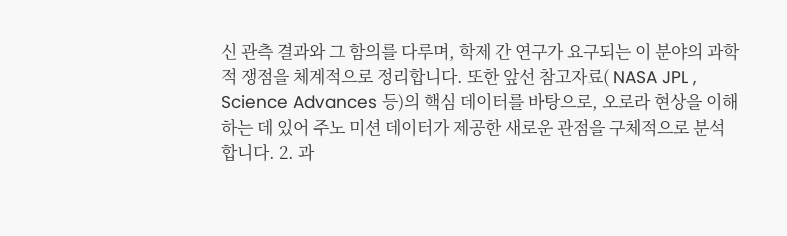신 관측 결과와 그 함의를 다루며, 학제 간 연구가 요구되는 이 분야의 과학적 쟁점을 체계적으로 정리합니다. 또한 앞선 참고자료( NASA JPL , Science Advances 등)의 핵심 데이터를 바탕으로, 오로라 현상을 이해하는 데 있어 주노 미션 데이터가 제공한 새로운 관점을 구체적으로 분석합니다. 2. 과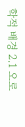학적 배경 2.1 오로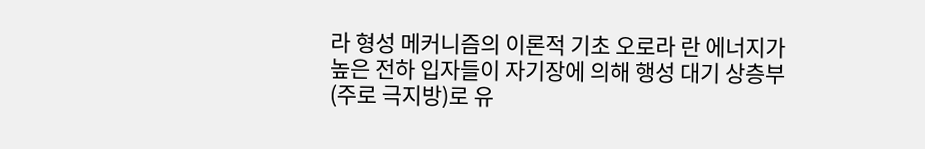라 형성 메커니즘의 이론적 기초 오로라 란 에너지가 높은 전하 입자들이 자기장에 의해 행성 대기 상층부(주로 극지방)로 유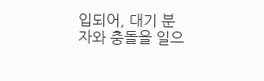입되어, 대기 분자와 충돌을 일으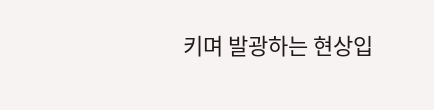키며 발광하는 현상입